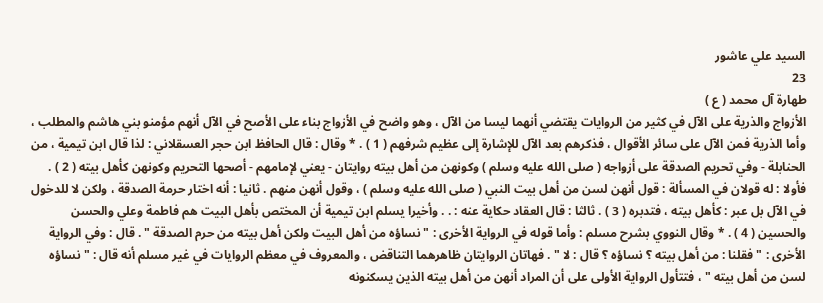السيد علي عاشور
23
طهارة آل محمد ( ع )
الأزواج والذرية على الآل في كثير من الروايات يقتضي أنهما ليسا من الآل ، وهو واضح في الأزواج بناء على الأصح في الآل أنهم مؤمنو بني هاشم والمطلب ، وأما الذرية فمن الآل على سائر الأقوال ، فذكرهم بعد الآل للإشارة إلى عظيم شرفهم ( 1 ) . * وقال : قال الحافظ ابن حجر العسقلاني : لذا قال ابن تيمية ، من الحنابلة - وفي تحريم الصدقة على أزواجه ( صلى الله عليه وسلم ) وكونهن من أهل بيته روايتان - يعني لإمامهم - أصحها التحريم وكونهن كأهل بيته ( 2 ) . فأولا : له قولان في المسألة : قول أنهن لسن من أهل بيت النبي ( صلى الله عليه وسلم ) ، وقول أنهن منهم . ثانيا : أنه اختار حرمة الصدقة ، ولكن لا للدخول في الآل بل عبر : كأهل بيته ، فتدبره ( 3 ) . ثالثا : قال العقاد حكاية عنه : . . وأخيرا يسلم ابن تيمية أن المختص بأهل البيت هم فاطمة وعلي والحسن والحسين ( 4 ) . * وقال النووي بشرح مسلم : وأما قوله في الرواية الأخرى : " نساؤه من أهل البيت ولكن أهل بيته من حرم الصدقة " . قال : وفي الرواية الأخرى : " فقلنا : من أهل بيته ؟ نساؤه ؟ قال : لا " . فهاتان الروايتان ظاهرهما التناقض ، والمعروف في معظم الروايات في غير مسلم أنه قال : " نساؤه لسن من أهل بيته " ، فتتأول الرواية الأولى على أن المراد أنهن من أهل بيته الذين يسكنونه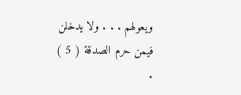ويعولهم . . . ولا يدخلن فيمن حرم الصدقة ( 5 ) .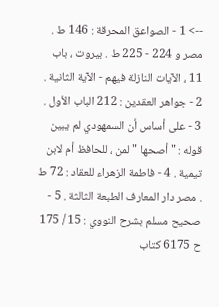--> 1 - الصواعق المحرقة : 146 ط . مصر و 224 - 225 ط . بيروت ، باب 11 ، الآيات النازلة فيهم - الآية الثانية . 2 - جواهر العقدين : 212 الباب الأول . 3 - على أساس أن السمهودي لم يبين قوله : " أصحها " لمن ، للحافظ أم لابن تيمية . 4 - فاطمة الزهراء للعقاد : 72 ط . مصر دار المعارف الطبعة الثالثة . 5 - صحيح مسلم بشرح النووي : 15 / 175 ح 6175 كتاب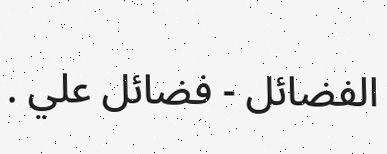الفضائل - فضائل علي .